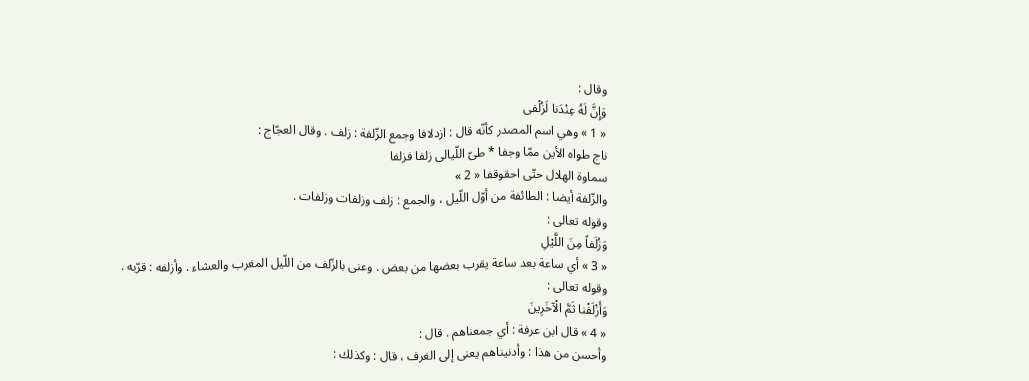وقال :
وَإِنَّ لَهُ عِنْدَنا لَزُلْفى
« 1 » وهي اسم المصدر كأنّه قال : ازدلافا وجمع الزّلفة : زلف . وقال العجّاج :
ناج طواه الأين ممّا وجفا * طىّ اللّيالى زلفا فزلفا
سماوة الهلال حتّى احقوقفا « 2 »
والزّلفة أيضا : الطائفة من أوّل اللّيل ، والجمع : زلف وزلفات وزلفات .
وقوله تعالى :
وَزُلَفاً مِنَ اللَّيْلِ
« 3 » أي ساعة بعد ساعة يقرب بعضها من بعض . وعنى بالزّلف من اللّيل المغرب والعشاء . وأزلفه : قرّبه .
وقوله تعالى :
وَأَزْلَفْنا ثَمَّ الْآخَرِينَ
« 4 » قال ابن عرفة : أي جمعناهم . قال :
وأحسن من هذا : وأدنيناهم يعنى إلى الغرف ، قال : وكذلك :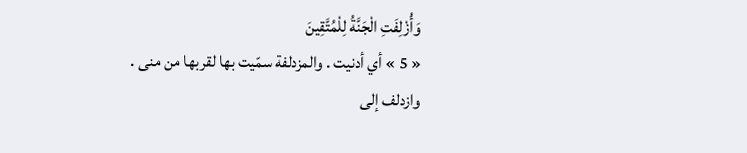وَأُزْلِفَتِ الْجَنَّةُ لِلْمُتَّقِينَ
« 5 » أي أدنيت . والمزدلفة سمّيت بها لقربها من منى .
وازدلف إلى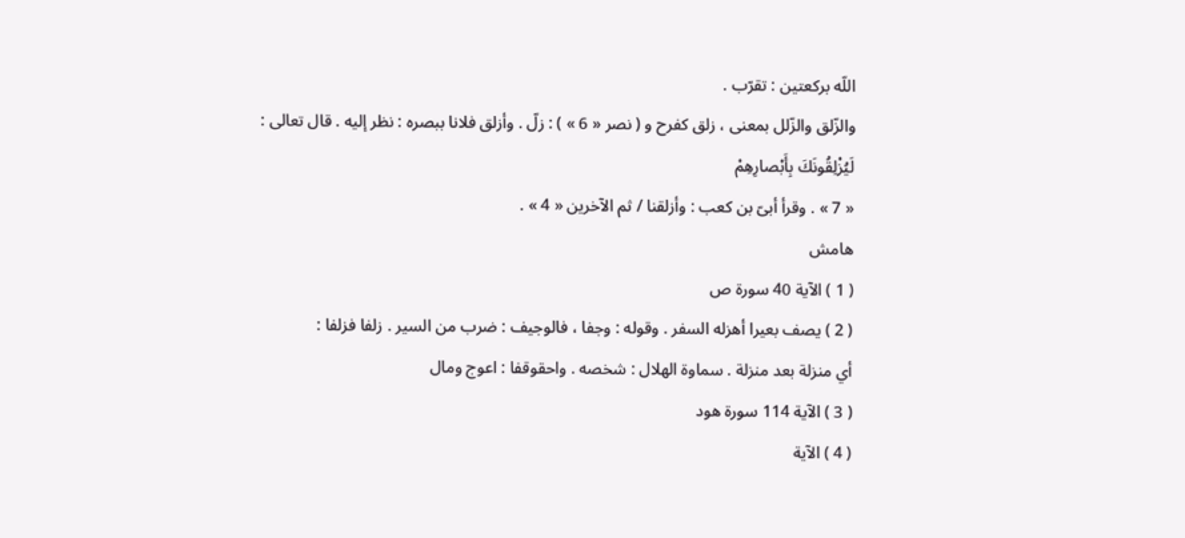اللّه بركعتين : تقرّب .
والزّلق والزّلل بمعنى ، زلق كفرح و ( نصر « 6 » ) : زلّ . وأزلق فلانا ببصره : نظر إليه . قال تعالى :
لَيُزْلِقُونَكَ بِأَبْصارِهِمْ
« 7 » . وقرأ أبىّ بن كعب : وأزلقنا / ثم الآخرين « 4 » .
هامش
( 1 ) الآية 40 سورة ص
( 2 ) يصف بعيرا أهزله السفر . وقوله : وجفا ، فالوجيف : ضرب من السير . زلفا فزلفا :
أي منزلة بعد منزلة . سماوة الهلال : شخصه . واحقوقفا : اعوج ومال
( 3 ) الآية 114 سورة هود
( 4 ) الآية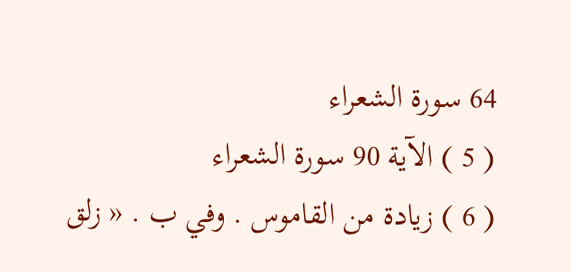64 سورة الشعراء
( 5 ) الآية 90 سورة الشعراء
( 6 ) زيادة من القاموس . وفي ب . « زلق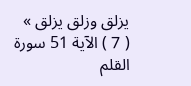يزلق وزلق يزلق »
( 7 ) الآية 51 سورة القلم